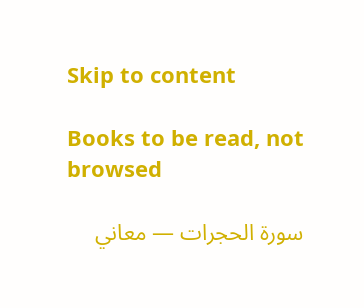Skip to content

Books to be read, not browsed

سورة الحجرات — معاني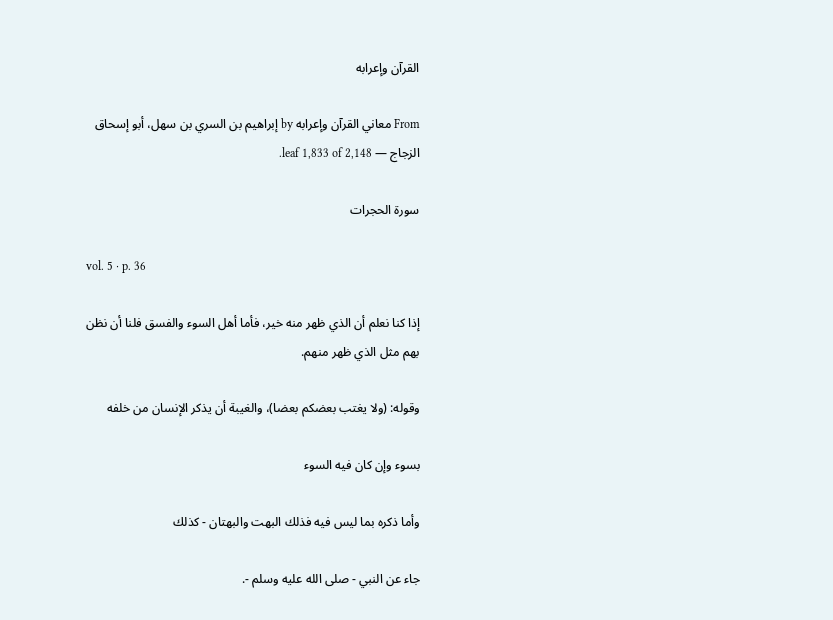القرآن وإعرابه

From معاني القرآن وإعرابه by إبراهيم بن السري بن سهل، أبو إسحاق الزجاج — leaf 1,833 of 2,148.

سورة الحجرات

vol. 5 · p. 36

إذا كنا نعلم أن الذي ظهر منه خير، فأما أهل السوء والفسق فلنا أن نظن بهم مثل الذي ظهر منهم.

وقوله: (ولا يغتب بعضكم بعضا)، والغيبة أن يذكر الإنسان من خلفه

بسوء وإن كان فيه السوء

وأما ذكره بما ليس فيه فذلك البهت والبهتان - كذلك

جاء عن النبي - صلى الله عليه وسلم -.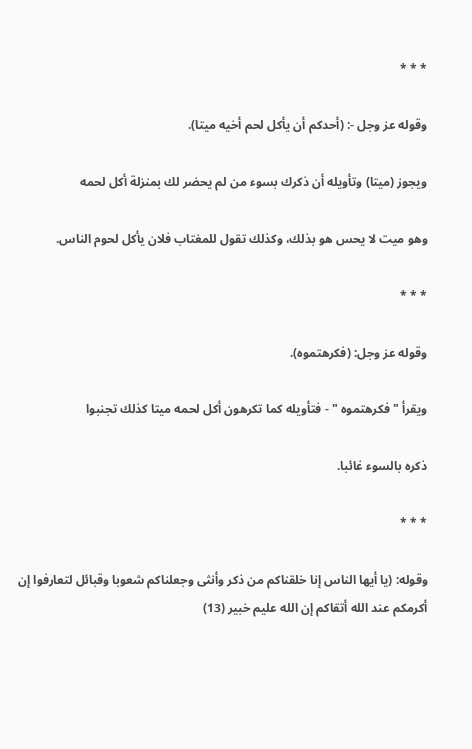* * *

وقوله عز وجل -: (أحدكم أن يأكل لحم أخيه ميتا).

ويجوز (ميتا) وتأويله أن ذكرك بسوء من لم يحضر لك بمنزلة أكل لحمه

وهو ميت لا يحس هو بذلك، وكذلك تقول للمغتاب فلان يأكل لحوم الناس.

* * *

وقوله عز وجل: (فكرهتموه).

ويقرأ " فكرهتموه " - فتأويله كما تكرهون أكل لحمه ميتا كذلك تجنبوا

ذكره بالسوء غائبا.

* * *

وقوله: (يا أيها الناس إنا خلقناكم من ذكر وأنثى وجعلناكم شعوبا وقبائل لتعارفوا إن أكرمكم عند الله أتقاكم إن الله عليم خبير (13)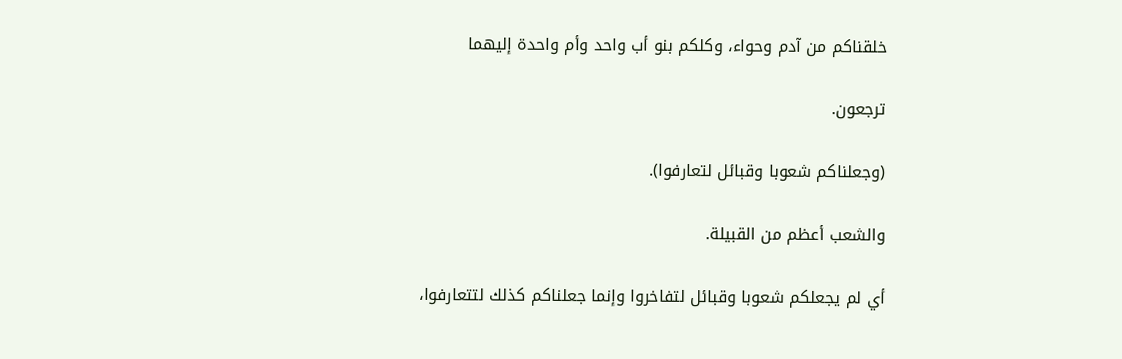خلقناكم من آدم وحواء، وكلكم بنو أب واحد وأم واحدة إليهما

ترجعون.

(وجعلناكم شعوبا وقبائل لتعارفوا).

والشعب أعظم من القبيلة.

أي لم يجعلكم شعوبا وقبائل لتفاخروا وإنما جعلناكم كذلك لتتعارفوا،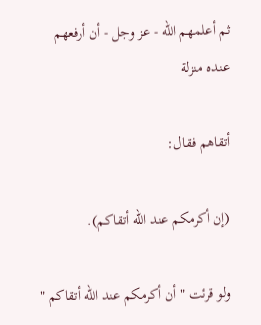ثم أعلمهم الله - عز وجل - أن أرفعهم عنده منزلة

أتقاهم فقال:

(إن أكرمكم عند الله أتقاكم).

ولو قرئت " أن أكرمكم عند الله أتقاكم "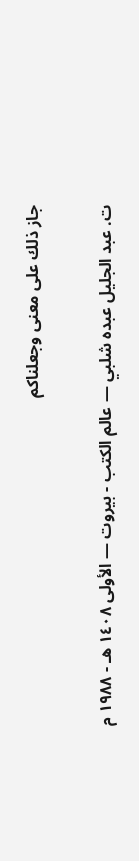جاز ذلك على معنى وجعلناكم

ت. عبد الجليل عبده شلبي — عالم الكتب - بيروت — الأولى ١٤٠٨ هـ - ١٩٨٨ م